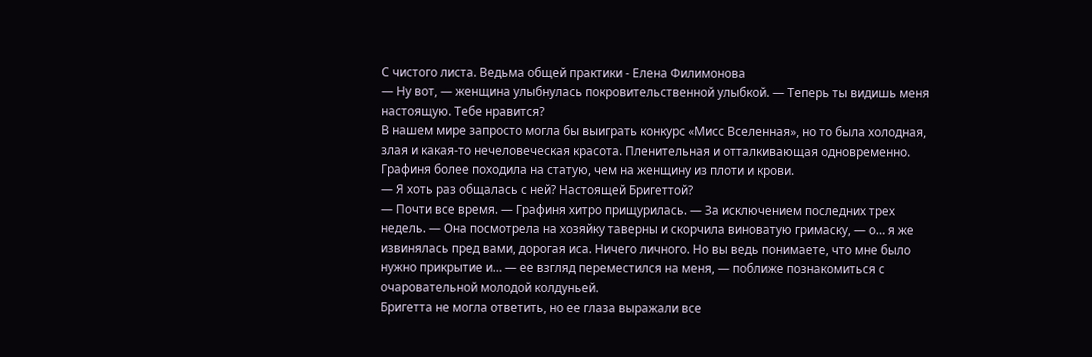С чистого листа. Ведьма общей практики - Елена Филимонова
— Ну вот, — женщина улыбнулась покровительственной улыбкой. — Теперь ты видишь меня настоящую. Тебе нравится?
В нашем мире запросто могла бы выиграть конкурс «Мисс Вселенная», но то была холодная, злая и какая-то нечеловеческая красота. Пленительная и отталкивающая одновременно. Графиня более походила на статую, чем на женщину из плоти и крови.
— Я хоть раз общалась с ней? Настоящей Бригеттой?
— Почти все время. — Графиня хитро прищурилась. — За исключением последних трех недель. — Она посмотрела на хозяйку таверны и скорчила виноватую гримаску, — о… я же извинялась пред вами, дорогая иса. Ничего личного. Но вы ведь понимаете, что мне было нужно прикрытие и… — ее взгляд переместился на меня, — поближе познакомиться с очаровательной молодой колдуньей.
Бригетта не могла ответить, но ее глаза выражали все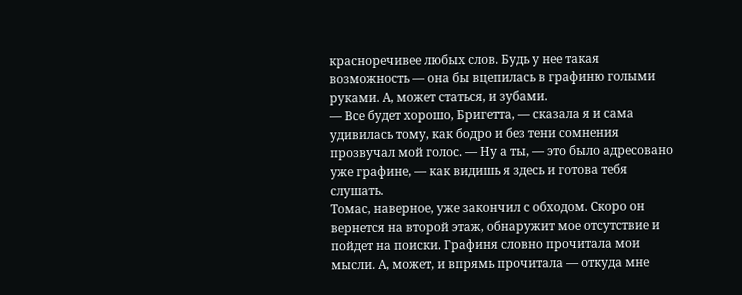красноречивее любых слов. Будь у нее такая возможность — она бы вцепилась в графиню голыми руками. А, может статься, и зубами.
— Все будет хорошо, Бригетта, — сказала я и сама удивилась тому, как бодро и без тени сомнения прозвучал мой голос. — Ну а ты, — это было адресовано уже графине, — как видишь я здесь и готова тебя слушать.
Томас, наверное, уже закончил с обходом. Скоро он вернется на второй этаж, обнаружит мое отсутствие и пойдет на поиски. Графиня словно прочитала мои мысли. А, может, и впрямь прочитала — откуда мне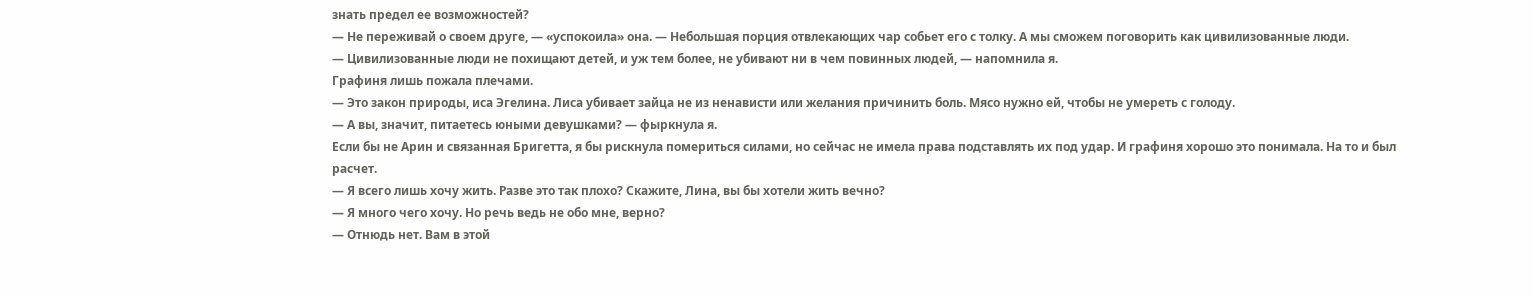знать предел ее возможностей?
— Не переживай о своем друге, — «успокоила» она. — Небольшая порция отвлекающих чар собьет его с толку. А мы сможем поговорить как цивилизованные люди.
— Цивилизованные люди не похищают детей, и уж тем более, не убивают ни в чем повинных людей, — напомнила я.
Графиня лишь пожала плечами.
— Это закон природы, иса Эгелина. Лиса убивает зайца не из ненависти или желания причинить боль. Мясо нужно ей, чтобы не умереть с голоду.
— А вы, значит, питаетесь юными девушками? — фыркнула я.
Если бы не Арин и связанная Бригетта, я бы рискнула помериться силами, но сейчас не имела права подставлять их под удар. И графиня хорошо это понимала. На то и был расчет.
— Я всего лишь хочу жить. Разве это так плохо? Скажите, Лина, вы бы хотели жить вечно?
— Я много чего хочу. Но речь ведь не обо мне, верно?
— Отнюдь нет. Вам в этой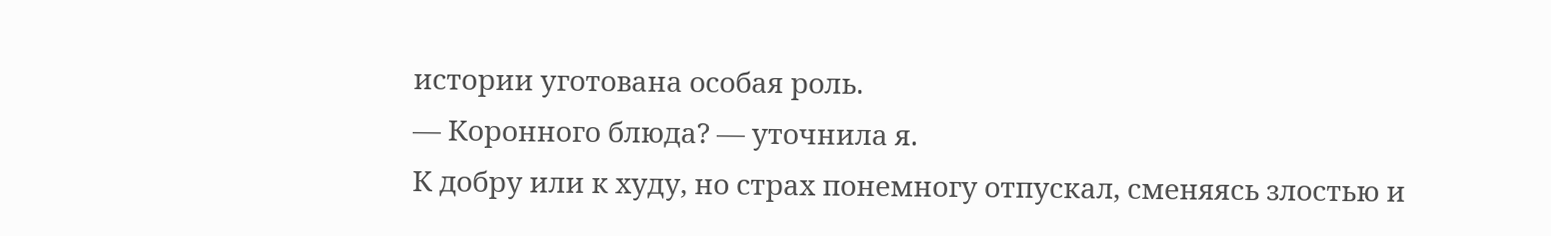истории уготована особая роль.
— Коронного блюда? — уточнила я.
К добру или к худу, но страх понемногу отпускал, сменяясь злостью и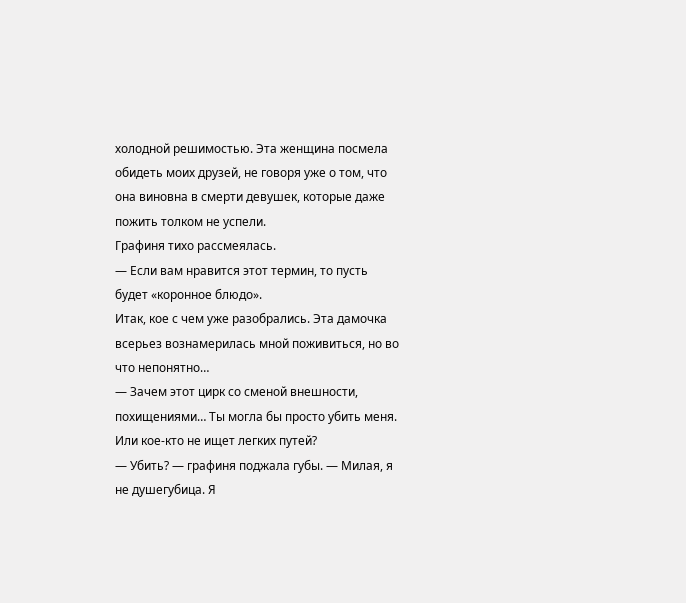холодной решимостью. Эта женщина посмела обидеть моих друзей, не говоря уже о том, что она виновна в смерти девушек, которые даже пожить толком не успели.
Графиня тихо рассмеялась.
— Если вам нравится этот термин, то пусть будет «коронное блюдо».
Итак, кое с чем уже разобрались. Эта дамочка всерьез вознамерилась мной поживиться, но во что непонятно…
— Зачем этот цирк со сменой внешности, похищениями… Ты могла бы просто убить меня. Или кое-кто не ищет легких путей?
— Убить? — графиня поджала губы. — Милая, я не душегубица. Я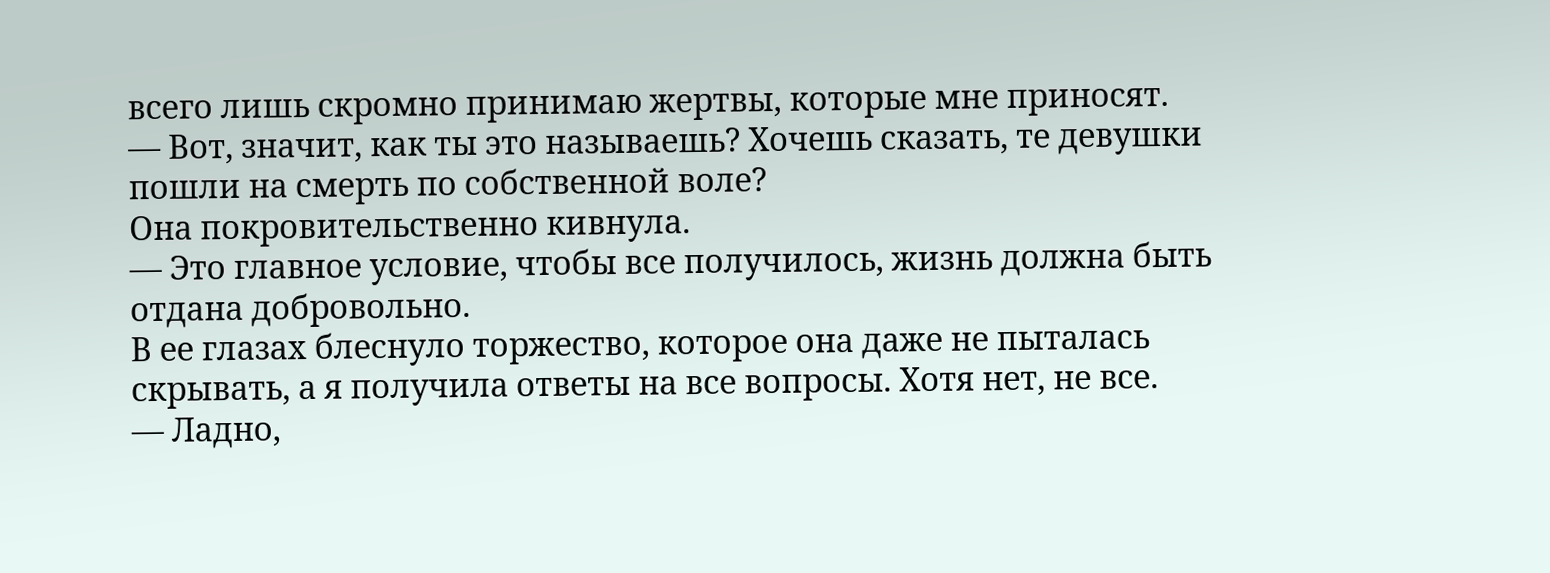всего лишь скромно принимаю жертвы, которые мне приносят.
— Вот, значит, как ты это называешь? Хочешь сказать, те девушки пошли на смерть по собственной воле?
Она покровительственно кивнула.
— Это главное условие, чтобы все получилось, жизнь должна быть отдана добровольно.
В ее глазах блеснуло торжество, которое она даже не пыталась скрывать, а я получила ответы на все вопросы. Хотя нет, не все.
— Ладно,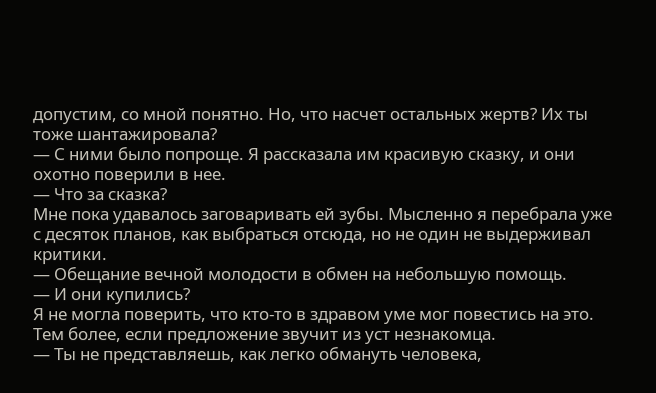допустим, со мной понятно. Но, что насчет остальных жертв? Их ты тоже шантажировала?
— С ними было попроще. Я рассказала им красивую сказку, и они охотно поверили в нее.
— Что за сказка?
Мне пока удавалось заговаривать ей зубы. Мысленно я перебрала уже с десяток планов, как выбраться отсюда, но не один не выдерживал критики.
— Обещание вечной молодости в обмен на небольшую помощь.
— И они купились?
Я не могла поверить, что кто-то в здравом уме мог повестись на это. Тем более, если предложение звучит из уст незнакомца.
— Ты не представляешь, как легко обмануть человека,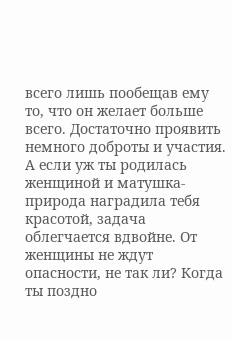всего лишь пообещав ему то, что он желает больше всего. Достаточно проявить немного доброты и участия. А если уж ты родилась женщиной и матушка-природа наградила тебя красотой, задача облегчается вдвойне. От женщины не ждут опасности, не так ли? Когда ты поздно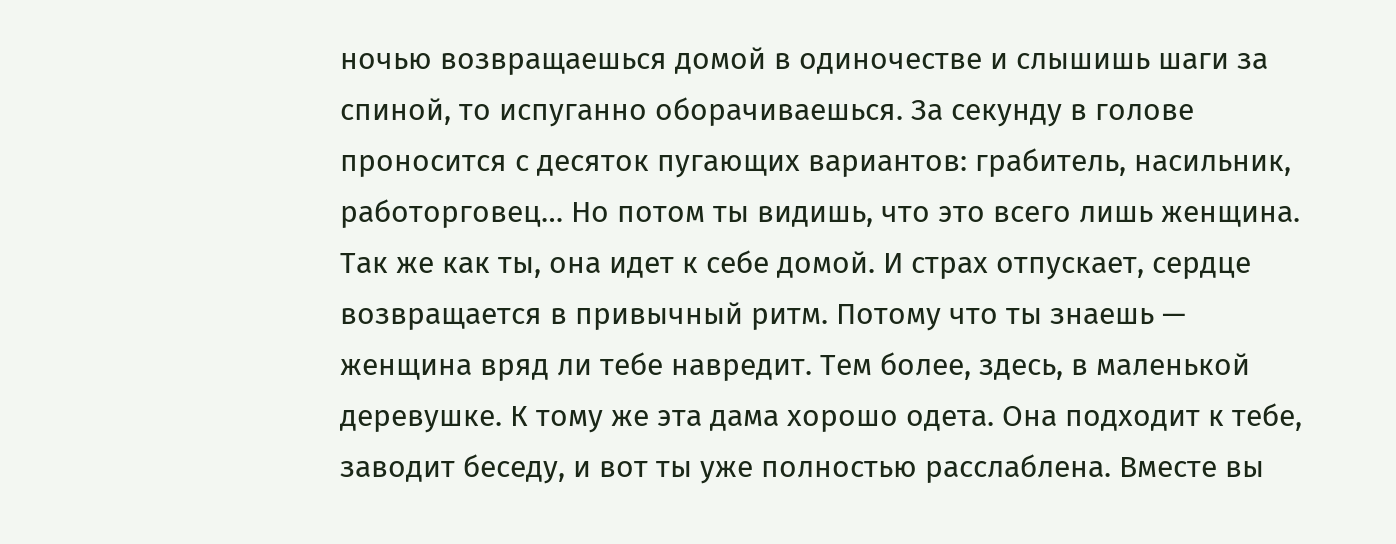ночью возвращаешься домой в одиночестве и слышишь шаги за спиной, то испуганно оборачиваешься. За секунду в голове проносится с десяток пугающих вариантов: грабитель, насильник, работорговец… Но потом ты видишь, что это всего лишь женщина. Так же как ты, она идет к себе домой. И страх отпускает, сердце возвращается в привычный ритм. Потому что ты знаешь — женщина вряд ли тебе навредит. Тем более, здесь, в маленькой деревушке. К тому же эта дама хорошо одета. Она подходит к тебе, заводит беседу, и вот ты уже полностью расслаблена. Вместе вы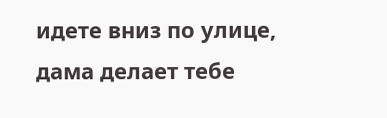идете вниз по улице, дама делает тебе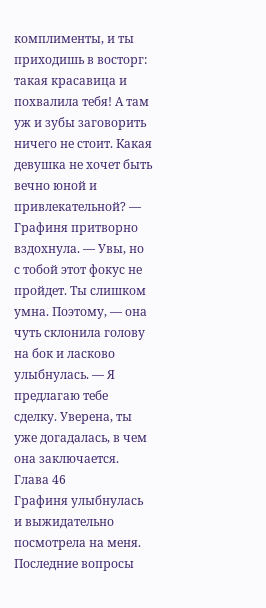комплименты, и ты приходишь в восторг: такая красавица и похвалила тебя! А там уж и зубы заговорить ничего не стоит. Какая девушка не хочет быть вечно юной и привлекательной? — Графиня притворно вздохнула. — Увы, но с тобой этот фокус не пройдет. Ты слишком умна. Поэтому, — она чуть склонила голову на бок и ласково улыбнулась. — Я предлагаю тебе сделку. Уверена, ты уже догадалась, в чем она заключается.
Глава 46
Графиня улыбнулась и выжидательно посмотрела на меня. Последние вопросы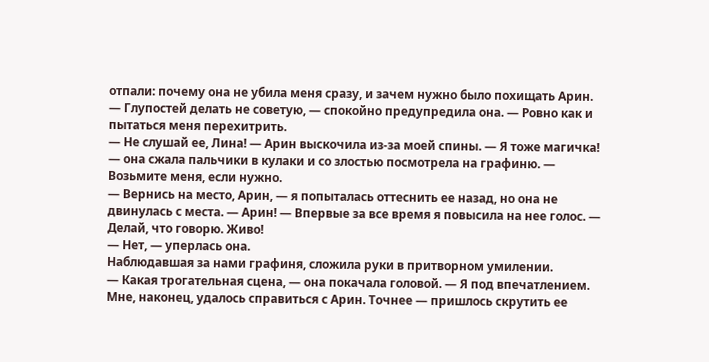отпали: почему она не убила меня сразу, и зачем нужно было похищать Арин.
— Глупостей делать не советую, — спокойно предупредила она. — Ровно как и пытаться меня перехитрить.
— Не слушай ее, Лина! — Арин выскочила из-за моей спины. — Я тоже магичка! — она сжала пальчики в кулаки и со злостью посмотрела на графиню. — Возьмите меня, если нужно.
— Вернись на место, Арин, — я попыталась оттеснить ее назад, но она не двинулась с места. — Арин! — Впервые за все время я повысила на нее голос. — Делай, что говорю. Живо!
— Нет, — уперлась она.
Наблюдавшая за нами графиня, сложила руки в притворном умилении.
— Какая трогательная сцена, — она покачала головой. — Я под впечатлением.
Мне, наконец, удалось справиться с Арин. Точнее — пришлось скрутить ее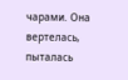чарами. Она вертелась, пыталась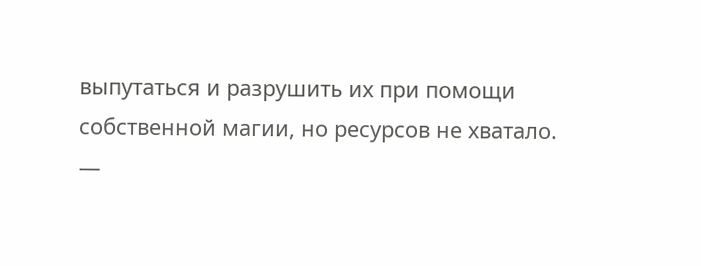выпутаться и разрушить их при помощи собственной магии, но ресурсов не хватало.
—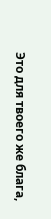Это для твоего же блага,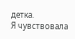детка.
Я чувствовала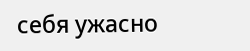себя ужасно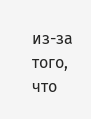из-за того, что